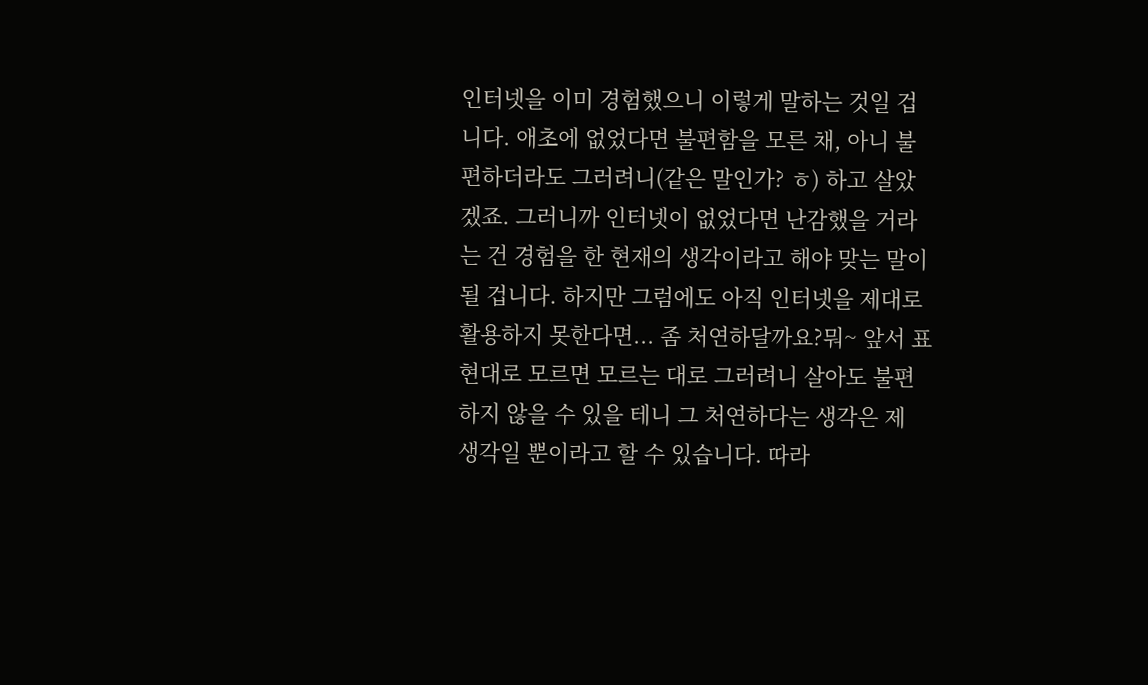인터넷을 이미 경험했으니 이렇게 말하는 것일 겁니다. 애초에 없었다면 불편함을 모른 채, 아니 불편하더라도 그러려니(같은 말인가? ㅎ) 하고 살았겠죠. 그러니까 인터넷이 없었다면 난감했을 거라는 건 경험을 한 현재의 생각이라고 해야 맞는 말이 될 겁니다. 하지만 그럼에도 아직 인터넷을 제대로 활용하지 못한다면... 좀 처연하달까요?뭐~ 앞서 표현대로 모르면 모르는 대로 그러려니 살아도 불편하지 않을 수 있을 테니 그 처연하다는 생각은 제 생각일 뿐이라고 할 수 있습니다. 따라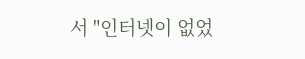서 "인터넷이 없었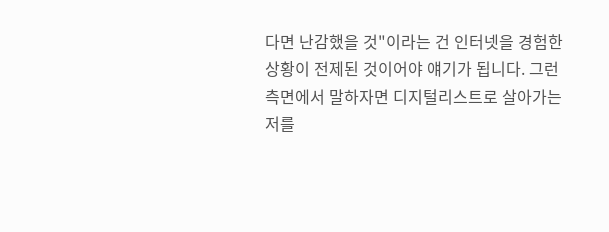다면 난감했을 것"이라는 건 인터넷을 경험한 상황이 전제된 것이어야 얘기가 됩니다. 그런 측면에서 말하자면 디지털리스트로 살아가는 저를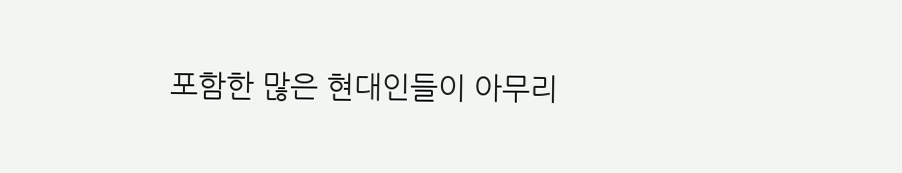포함한 많은 현대인들이 아무리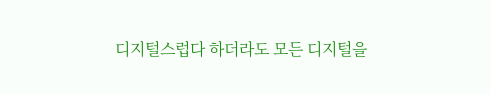디지털스럽다 하더라도 모든 디지털을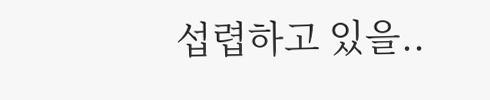섭렵하고 있을..